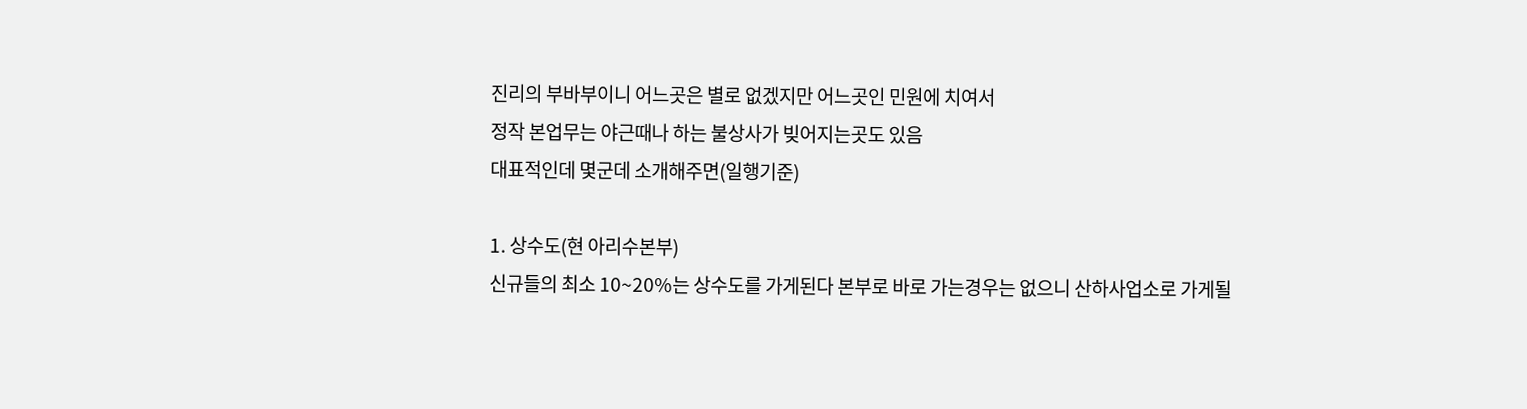진리의 부바부이니 어느곳은 별로 없겠지만 어느곳인 민원에 치여서
정작 본업무는 야근때나 하는 불상사가 빚어지는곳도 있음
대표적인데 몇군데 소개해주면(일행기준)

1. 상수도(현 아리수본부)
신규들의 최소 10~20%는 상수도를 가게된다 본부로 바로 가는경우는 없으니 산하사업소로 가게될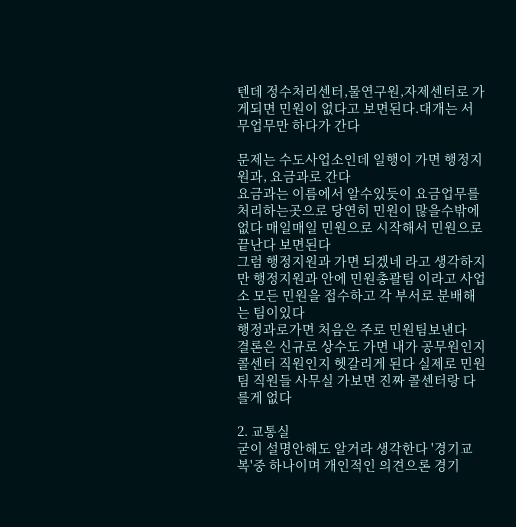텐데 정수처리센터,물연구원,자제센터로 가게되면 민원이 없다고 보면된다.대개는 서무업무만 하다가 간다

문제는 수도사업소인데 일행이 가면 행정지원과, 요금과로 간다
요금과는 이름에서 알수있듯이 요금업무를 처리하는곳으로 당연히 민원이 많을수밖에 없다 매일매일 민원으로 시작해서 민원으로 끝난다 보면된다
그럼 행정지원과 가면 되겠네 라고 생각하지만 행정지원과 안에 민원총괄팀 이라고 사업소 모든 민원을 접수하고 각 부서로 분배해는 팀이있다
행정과로가면 처음은 주로 민원팀보낸다
결론은 신규로 상수도 가면 내가 공무원인지 콜센터 직원인지 헷갈리게 된다 실제로 민원팀 직원들 사무실 가보면 진짜 콜센터랑 다를게 없다

2. 교통실
굳이 설명안해도 알거라 생각한다 '경기교복'중 하나이며 개인적인 의견으론 경기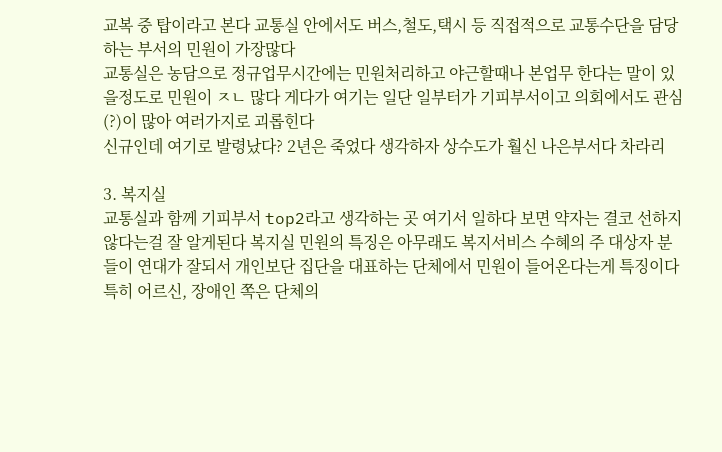교복 중 탑이라고 본다 교통실 안에서도 버스,철도,택시 등 직접적으로 교통수단을 담당하는 부서의 민원이 가장많다
교통실은 농담으로 정규업무시간에는 민원처리하고 야근할때나 본업무 한다는 말이 있을정도로 민원이 ㅈㄴ 많다 게다가 여기는 일단 일부터가 기피부서이고 의회에서도 관심(?)이 많아 여러가지로 괴롭힌다
신규인데 여기로 발령났다? 2년은 죽었다 생각하자 상수도가 훨신 나은부서다 차라리

3. 복지실
교통실과 함께 기피부서 top2라고 생각하는 곳 여기서 일하다 보면 약자는 결코 선하지 않다는걸 잘 알게된다 복지실 민원의 특징은 아무래도 복지서비스 수혜의 주 대상자 분들이 연대가 잘되서 개인보단 집단을 대표하는 단체에서 민원이 들어온다는게 특징이다 특히 어르신, 장애인 쪽은 단체의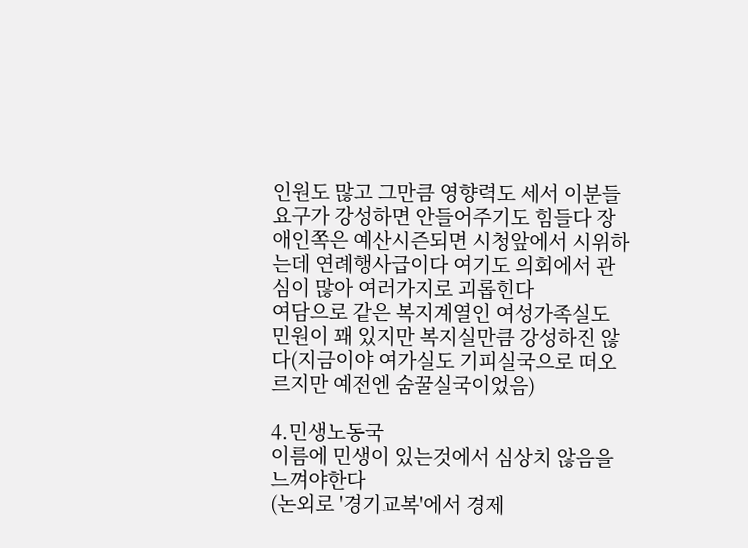인원도 많고 그만큼 영향력도 세서 이분들 요구가 강성하면 안들어주기도 힘들다 장애인쪽은 예산시즌되면 시청앞에서 시위하는데 연례행사급이다 여기도 의회에서 관심이 많아 여러가지로 괴롭힌다
여담으로 같은 복지계열인 여성가족실도 민원이 꽤 있지만 복지실만큼 강성하진 않다(지금이야 여가실도 기피실국으로 떠오르지만 예전엔 숨꿀실국이었음)

4.민생노동국
이름에 민생이 있는것에서 심상치 않음을 느껴야한다
(논외로 '경기교복'에서 경제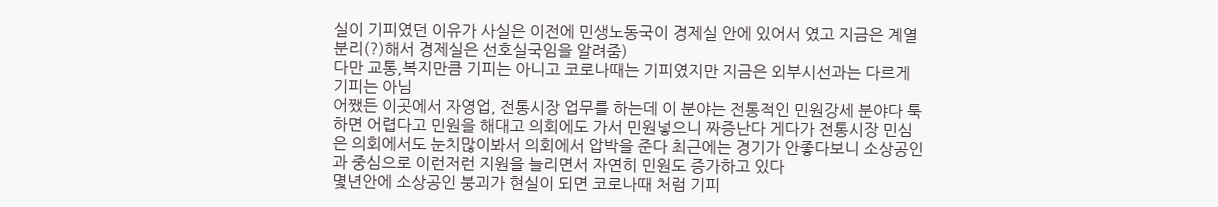실이 기피였던 이유가 사실은 이전에 민생노동국이 경제실 안에 있어서 였고 지금은 계열분리(?)해서 경제실은 선호실국임을 알려줌)
다만 교통,복지만큼 기피는 아니고 코로나때는 기피였지만 지금은 외부시선과는 다르게 기피는 아님
어쨌든 이곳에서 자영업, 전통시장 업무를 하는데 이 분야는 전통적인 민원강세 분야다 툭하면 어렵다고 민원을 해대고 의회에도 가서 민원넣으니 짜증난다 게다가 전통시장 민심은 의회에서도 눈치많이봐서 의회에서 압박을 준다 최근에는 경기가 안좋다보니 소상공인과 중심으로 이런저런 지원을 늘리면서 자연히 민원도 증가하고 있다
몇년안에 소상공인 붕괴가 현실이 되면 코로나때 처럼 기피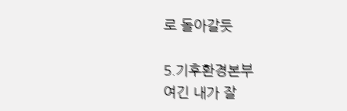로 돌아갈듯

5.기후환경본부
여긴 내가 잘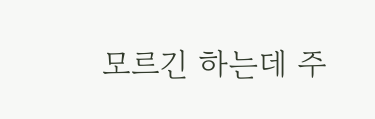모르긴 하는데 주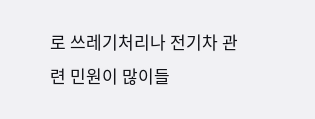로 쓰레기처리나 전기차 관련 민원이 많이들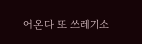어온다 또 쓰레기소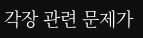각장 관련 문제가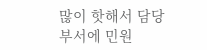많이 핫해서 담당부서에 민원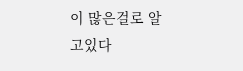이 많은걸로 알고있다